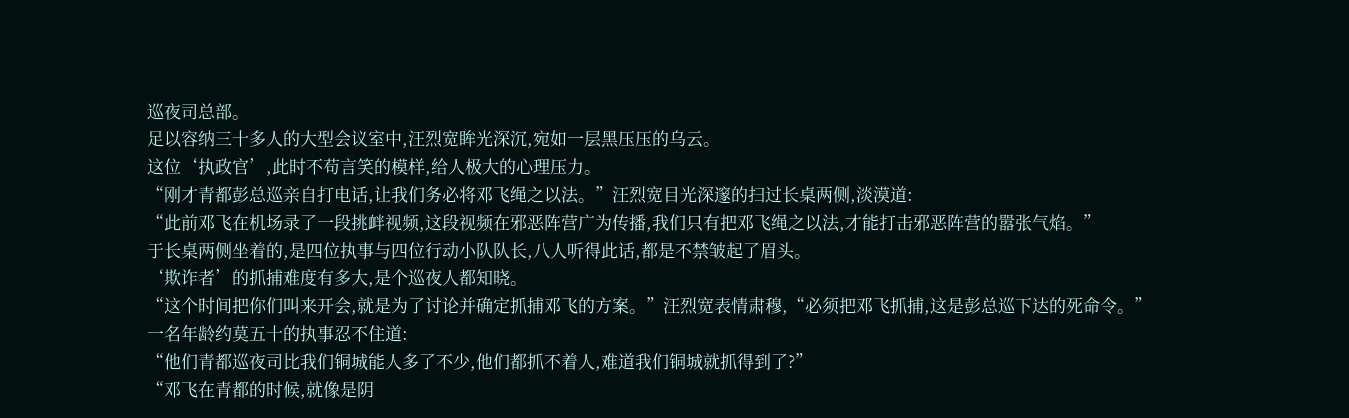巡夜司总部。
足以容纳三十多人的大型会议室中,汪烈宽眸光深沉,宛如一层黑压压的乌云。
这位‘执政官’,此时不苟言笑的模样,给人极大的心理压力。
“刚才青都彭总巡亲自打电话,让我们务必将邓飞绳之以法。”汪烈宽目光深邃的扫过长桌两侧,淡漠道:
“此前邓飞在机场录了一段挑衅视频,这段视频在邪恶阵营广为传播,我们只有把邓飞绳之以法,才能打击邪恶阵营的嚣张气焰。”
于长桌两侧坐着的,是四位执事与四位行动小队队长,八人听得此话,都是不禁皱起了眉头。
‘欺诈者’的抓捕难度有多大,是个巡夜人都知晓。
“这个时间把你们叫来开会,就是为了讨论并确定抓捕邓飞的方案。”汪烈宽表情肃穆,“必须把邓飞抓捕,这是彭总巡下达的死命令。”
一名年龄约莫五十的执事忍不住道:
“他们青都巡夜司比我们铜城能人多了不少,他们都抓不着人,难道我们铜城就抓得到了?”
“邓飞在青都的时候,就像是阴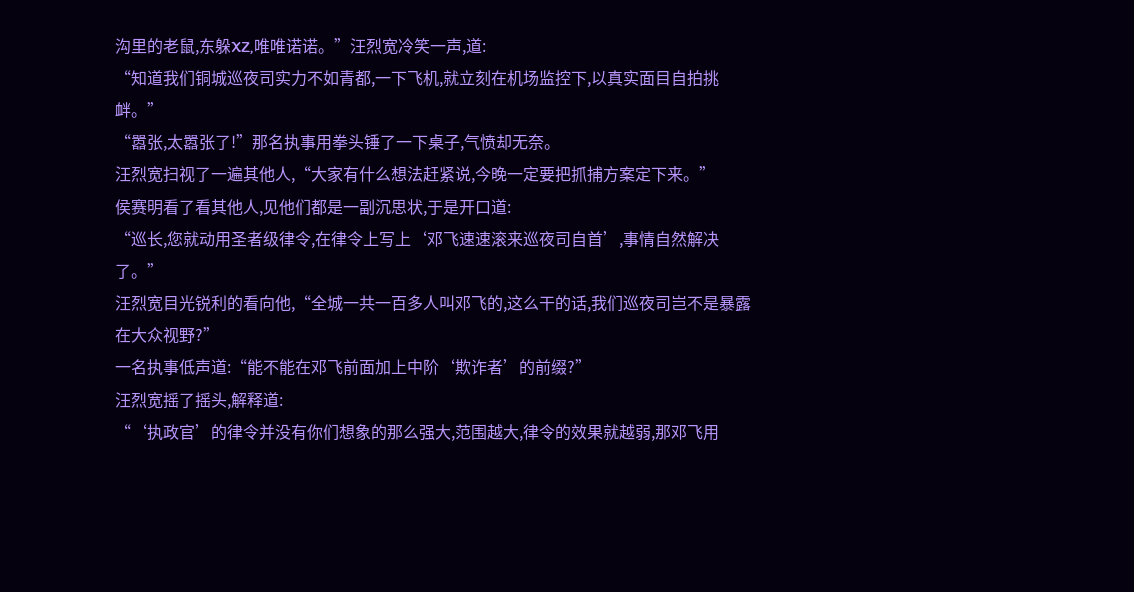沟里的老鼠,东躲XZ,唯唯诺诺。”汪烈宽冷笑一声,道:
“知道我们铜城巡夜司实力不如青都,一下飞机,就立刻在机场监控下,以真实面目自拍挑衅。”
“嚣张,太嚣张了!”那名执事用拳头锤了一下桌子,气愤却无奈。
汪烈宽扫视了一遍其他人,“大家有什么想法赶紧说,今晚一定要把抓捕方案定下来。”
侯赛明看了看其他人,见他们都是一副沉思状,于是开口道:
“巡长,您就动用圣者级律令,在律令上写上‘邓飞速速滚来巡夜司自首’,事情自然解决了。”
汪烈宽目光锐利的看向他,“全城一共一百多人叫邓飞的,这么干的话,我们巡夜司岂不是暴露在大众视野?”
一名执事低声道:“能不能在邓飞前面加上中阶‘欺诈者’的前缀?”
汪烈宽摇了摇头,解释道:
“‘执政官’的律令并没有你们想象的那么强大,范围越大,律令的效果就越弱,那邓飞用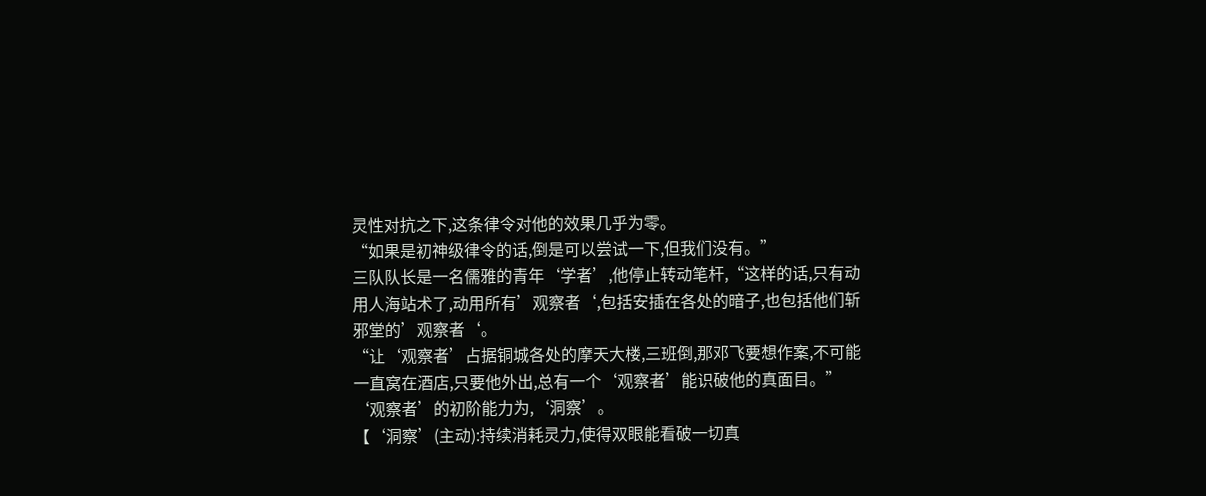灵性对抗之下,这条律令对他的效果几乎为零。
“如果是初神级律令的话,倒是可以尝试一下,但我们没有。”
三队队长是一名儒雅的青年‘学者’,他停止转动笔杆,“这样的话,只有动用人海站术了,动用所有’观察者‘,包括安插在各处的暗子,也包括他们斩邪堂的’观察者‘。
“让‘观察者’占据铜城各处的摩天大楼,三班倒,那邓飞要想作案,不可能一直窝在酒店,只要他外出,总有一个‘观察者’能识破他的真面目。”
‘观察者’的初阶能力为,‘洞察’。
【‘洞察’(主动):持续消耗灵力,使得双眼能看破一切真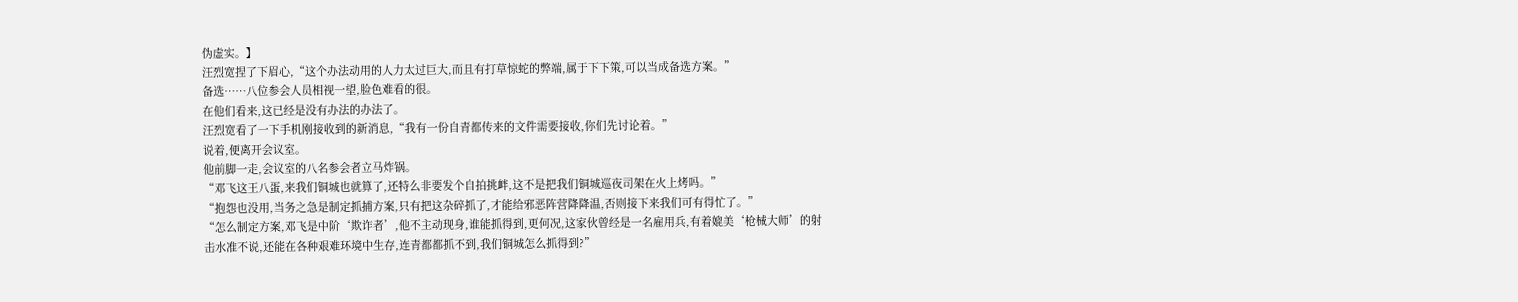伪虚实。】
汪烈宽捏了下眉心,“这个办法动用的人力太过巨大,而且有打草惊蛇的弊端,属于下下策,可以当成备选方案。”
备选……八位参会人员相视一望,脸色难看的很。
在他们看来,这已经是没有办法的办法了。
汪烈宽看了一下手机刚接收到的新消息,“我有一份自青都传来的文件需要接收,你们先讨论着。”
说着,便离开会议室。
他前脚一走,会议室的八名参会者立马炸锅。
“邓飞这王八蛋,来我们铜城也就算了,还特么非要发个自拍挑衅,这不是把我们铜城巡夜司架在火上烤吗。”
“抱怨也没用,当务之急是制定抓捕方案,只有把这杂碎抓了,才能给邪恶阵营降降温,否则接下来我们可有得忙了。”
“怎么制定方案,邓飞是中阶‘欺诈者’,他不主动现身,谁能抓得到,更何况,这家伙曾经是一名雇用兵,有着媲美‘枪械大师’的射击水准不说,还能在各种艰难环境中生存,连青都都抓不到,我们铜城怎么抓得到?”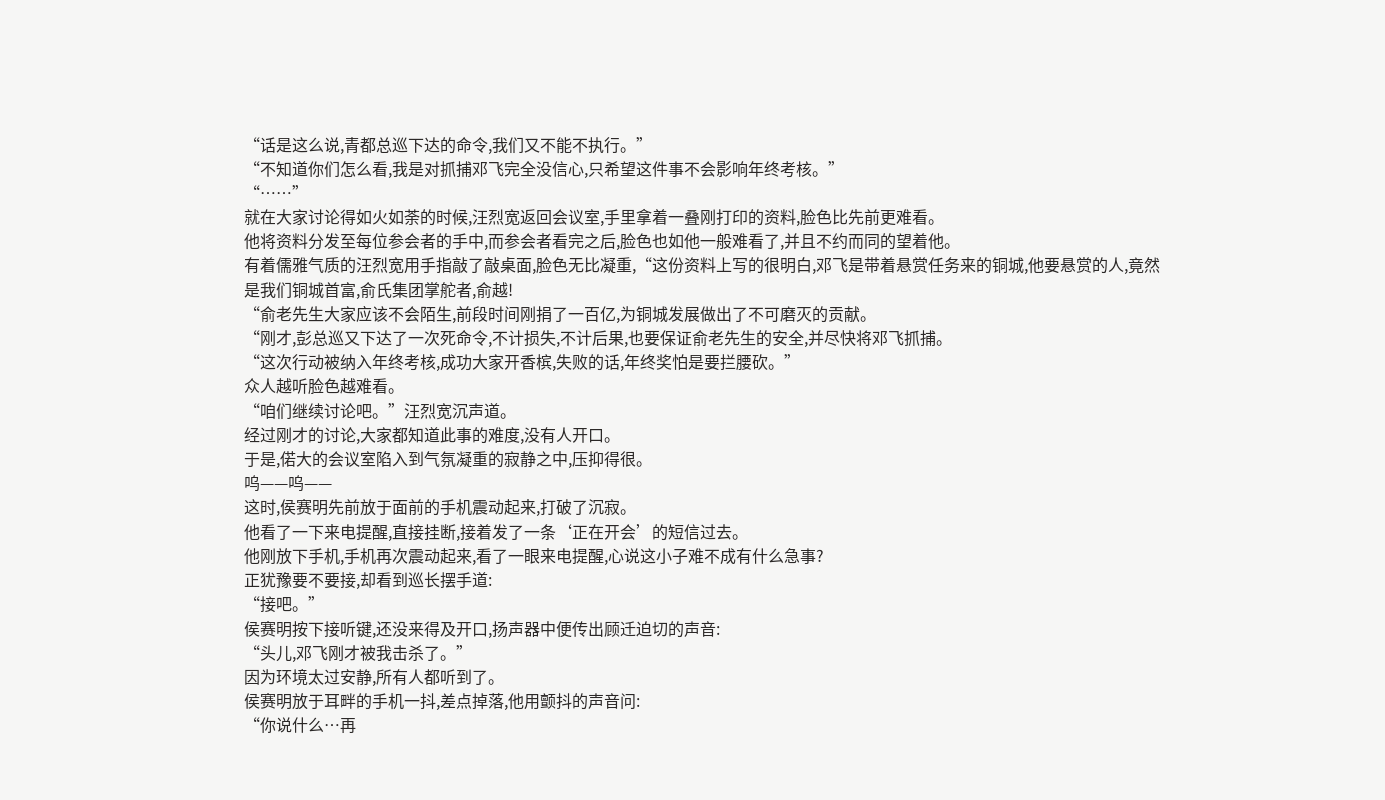“话是这么说,青都总巡下达的命令,我们又不能不执行。”
“不知道你们怎么看,我是对抓捕邓飞完全没信心,只希望这件事不会影响年终考核。”
“……”
就在大家讨论得如火如荼的时候,汪烈宽返回会议室,手里拿着一叠刚打印的资料,脸色比先前更难看。
他将资料分发至每位参会者的手中,而参会者看完之后,脸色也如他一般难看了,并且不约而同的望着他。
有着儒雅气质的汪烈宽用手指敲了敲桌面,脸色无比凝重,“这份资料上写的很明白,邓飞是带着悬赏任务来的铜城,他要悬赏的人,竟然是我们铜城首富,俞氏集团掌舵者,俞越!
“俞老先生大家应该不会陌生,前段时间刚捐了一百亿,为铜城发展做出了不可磨灭的贡献。
“刚才,彭总巡又下达了一次死命令,不计损失,不计后果,也要保证俞老先生的安全,并尽快将邓飞抓捕。
“这次行动被纳入年终考核,成功大家开香槟,失败的话,年终奖怕是要拦腰砍。”
众人越听脸色越难看。
“咱们继续讨论吧。”汪烈宽沉声道。
经过刚才的讨论,大家都知道此事的难度,没有人开口。
于是,偌大的会议室陷入到气氛凝重的寂静之中,压抑得很。
呜——呜——
这时,侯赛明先前放于面前的手机震动起来,打破了沉寂。
他看了一下来电提醒,直接挂断,接着发了一条‘正在开会’的短信过去。
他刚放下手机,手机再次震动起来,看了一眼来电提醒,心说这小子难不成有什么急事?
正犹豫要不要接,却看到巡长摆手道:
“接吧。”
侯赛明按下接听键,还没来得及开口,扬声器中便传出顾迁迫切的声音:
“头儿,邓飞刚才被我击杀了。”
因为环境太过安静,所有人都听到了。
侯赛明放于耳畔的手机一抖,差点掉落,他用颤抖的声音问:
“你说什么…再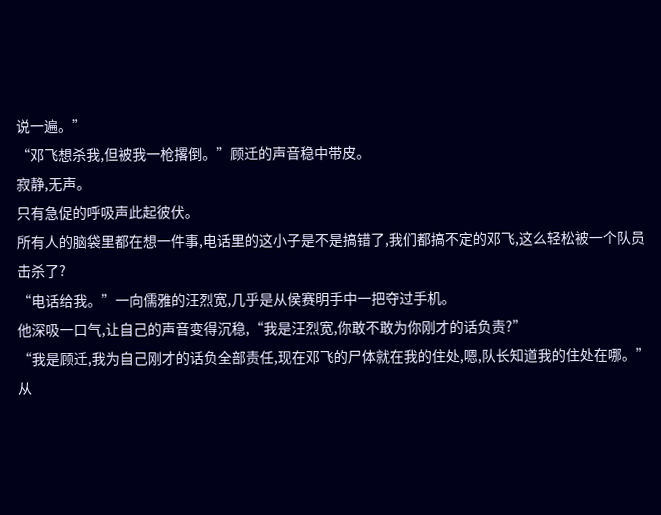说一遍。”
“邓飞想杀我,但被我一枪撂倒。”顾迁的声音稳中带皮。
寂静,无声。
只有急促的呼吸声此起彼伏。
所有人的脑袋里都在想一件事,电话里的这小子是不是搞错了,我们都搞不定的邓飞,这么轻松被一个队员击杀了?
“电话给我。”一向儒雅的汪烈宽,几乎是从侯赛明手中一把夺过手机。
他深吸一口气,让自己的声音变得沉稳,“我是汪烈宽,你敢不敢为你刚才的话负责?”
“我是顾迁,我为自己刚才的话负全部责任,现在邓飞的尸体就在我的住处,嗯,队长知道我的住处在哪。”从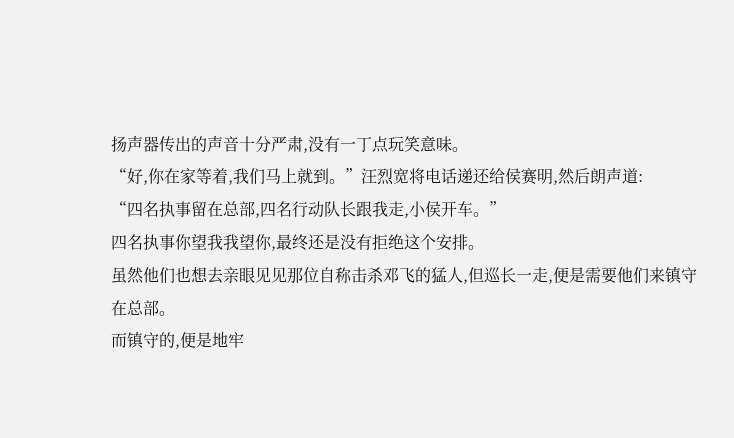扬声器传出的声音十分严肃,没有一丁点玩笑意味。
“好,你在家等着,我们马上就到。”汪烈宽将电话递还给侯赛明,然后朗声道:
“四名执事留在总部,四名行动队长跟我走,小侯开车。”
四名执事你望我我望你,最终还是没有拒绝这个安排。
虽然他们也想去亲眼见见那位自称击杀邓飞的猛人,但巡长一走,便是需要他们来镇守在总部。
而镇守的,便是地牢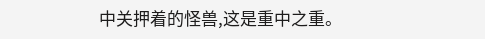中关押着的怪兽,这是重中之重。